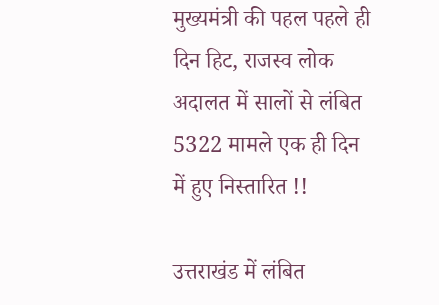मुख्यमंत्री की पहल पहले ही दिन हिट, राजस्व लोक अदालत में सालों से लंबित 5322 मामले एक ही दिन में हुए निस्तारित !!

उत्तराखंड में लंबित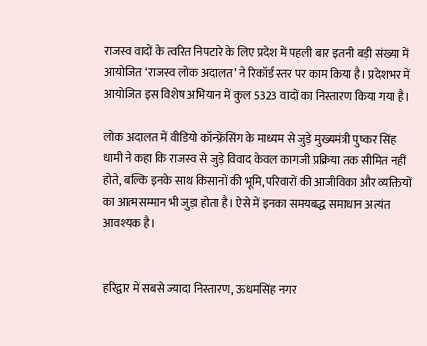राजस्व वादों के त्वरित निपटारे के लिए प्रदेश में पहली बार इतनी बड़ी संख्या में आयोजित ‘राजस्व लोक अदालत’ ने रिकॉर्ड स्तर पर काम किया है। प्रदेशभर में आयोजित इस विशेष अभियान में कुल 5323 वादों का निस्तारण किया गया है।

लोक अदालत में वीडियो कॉन्फ़्रेंसिंग के माध्यम से जुड़े मुख्यमंत्री पुष्कर सिंह धामी ने कहा कि राजस्व से जुड़े विवाद केवल कागजी प्रक्रिया तक सीमित नहीं होते, बल्कि इनके साथ किसानों की भूमि, परिवारों की आजीविका और व्यक्तियों का आत्मसम्मान भी जुड़ा होता है। ऐसे में इनका समयबद्ध समाधान अत्यंत आवश्यक है।


हरिद्वार में सबसे ज्यादा निस्तारण, ऊधमसिंह नगर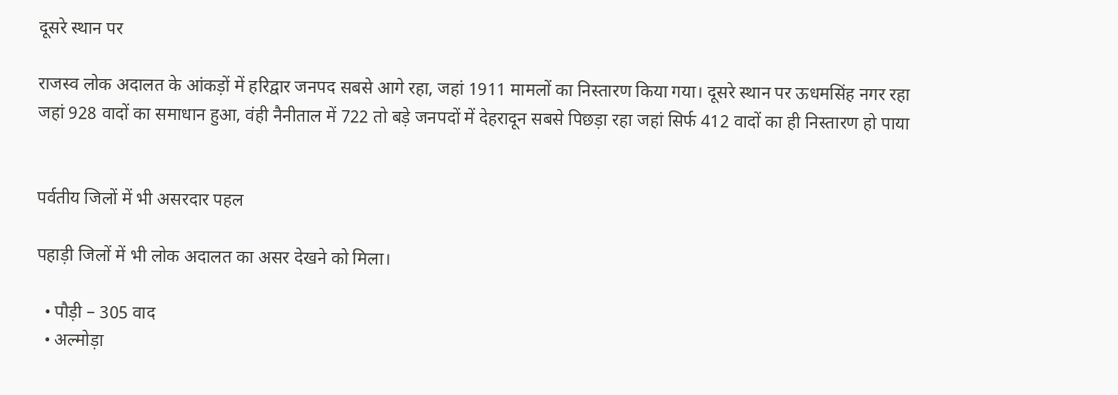दूसरे स्थान पर

राजस्व लोक अदालत के आंकड़ों में हरिद्वार जनपद सबसे आगे रहा, जहां 1911 मामलों का निस्तारण किया गया। दूसरे स्थान पर ऊधमसिंह नगर रहा जहां 928 वादों का समाधान हुआ, वंही नैनीताल में 722 तो बड़े जनपदों में देहरादून सबसे पिछड़ा रहा जहां सिर्फ 412 वादों का ही निस्तारण हो पाया


पर्वतीय जिलों में भी असरदार पहल

पहाड़ी जिलों में भी लोक अदालत का असर देखने को मिला।

  • पौड़ी – 305 वाद
  • अल्मोड़ा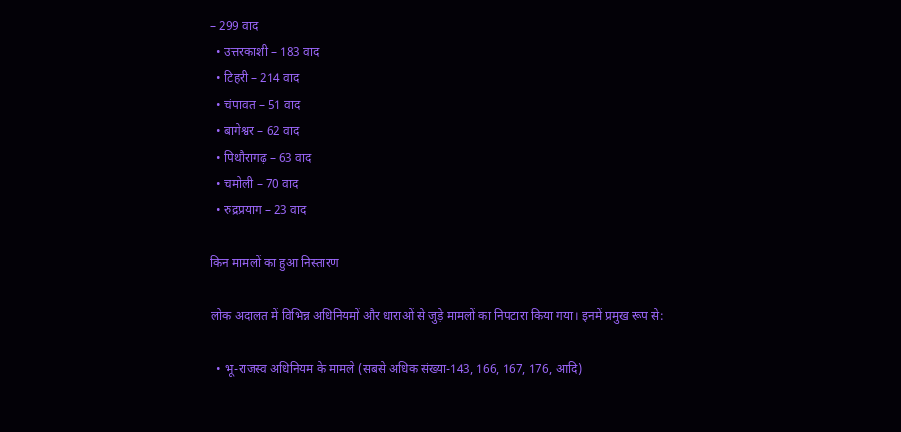– 299 वाद
  • उत्तरकाशी – 183 वाद
  • टिहरी – 214 वाद
  • चंपावत – 51 वाद
  • बागेश्वर – 62 वाद
  • पिथौरागढ़ – 63 वाद
  • चमोली – 70 वाद
  • रुद्रप्रयाग – 23 वाद

किन मामलों का हुआ निस्तारण

लोक अदालत में विभिन्न अधिनियमों और धाराओं से जुड़े मामलों का निपटारा किया गया। इनमें प्रमुख रूप से:

  • भू-राजस्व अधिनियम के मामले (सबसे अधिक संख्या-143, 166, 167, 176, आदि)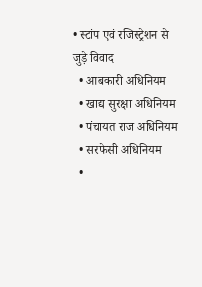• स्टांप एवं रजिस्ट्रेशन से जुड़े विवाद
  • आबकारी अधिनियम
  • खाद्य सुरक्षा अधिनियम
  • पंचायत राज अधिनियम
  • सरफेसी अधिनियम
  •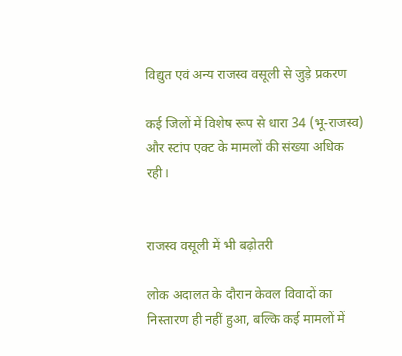विद्युत एवं अन्य राजस्व वसूली से जुड़े प्रकरण

कई जिलों में विशेष रूप से धारा 34 (भू-राजस्व) और स्टांप एक्ट के मामलों की संख्या अधिक रही।


राजस्व वसूली में भी बढ़ोतरी

लोक अदालत के दौरान केवल विवादों का निस्तारण ही नहीं हुआ, बल्कि कई मामलों में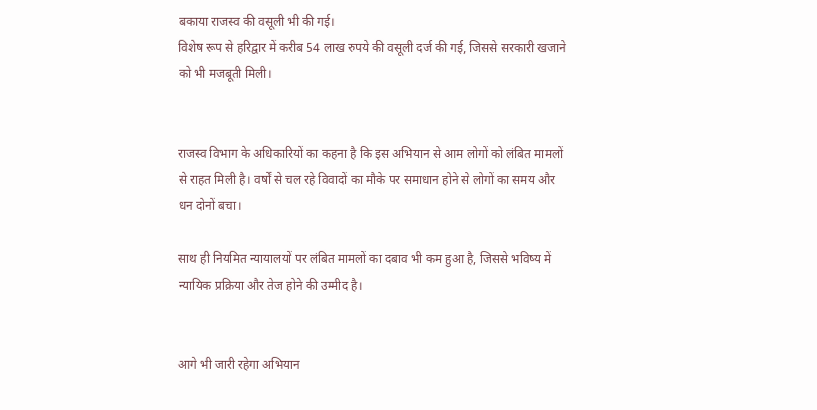बकाया राजस्व की वसूली भी की गई।
विशेष रूप से हरिद्वार में करीब 54 लाख रुपये की वसूली दर्ज की गई, जिससे सरकारी खजाने को भी मजबूती मिली।


राजस्व विभाग के अधिकारियों का कहना है कि इस अभियान से आम लोगों को लंबित मामलों से राहत मिली है। वर्षों से चल रहे विवादों का मौके पर समाधान होने से लोगों का समय और धन दोनों बचा।

साथ ही नियमित न्यायालयों पर लंबित मामलों का दबाव भी कम हुआ है, जिससे भविष्य में न्यायिक प्रक्रिया और तेज होने की उम्मीद है।


आगे भी जारी रहेगा अभियान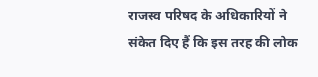राजस्व परिषद के अधिकारियों ने संकेत दिए हैं कि इस तरह की लोक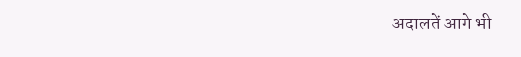अदालतें आगे भी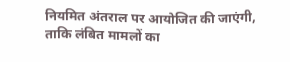नियमित अंतराल पर आयोजित की जाएंगी, ताकि लंबित मामलों का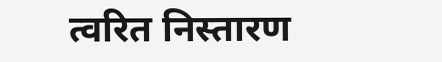त्वरित निस्तारण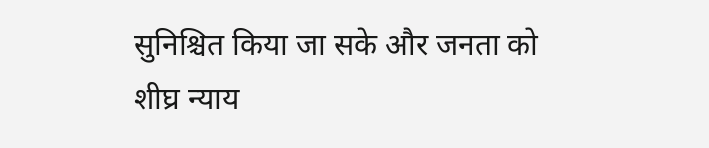सुनिश्चित किया जा सके और जनता को शीघ्र न्याय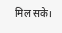मिल सके।